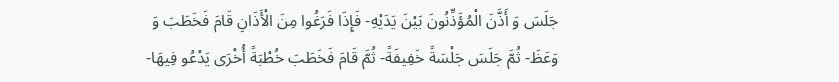جَلَسَ وَ أَذَّنَ الْمُؤَذِّنُونَ بَيْنَ يَدَيْهِ- فَإِذَا فَرَغُوا مِنَ الْأَذَانِ قَامَ فَخَطَبَ وَ وَعَظَ- ثُمَّ جَلَسَ جَلْسَةً خَفِيفَةً- ثُمَّ قَامَ فَخَطَبَ خُطْبَةً أُخْرَى يَدْعُو فِيهَا-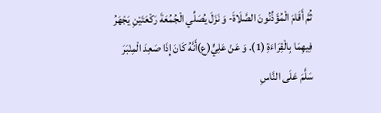ثُمَّ أَقَامَ الْمُؤَذِّنُونَ الصَّلَاةَ- وَ نَزَلَ يُصَلِّي الْجُمُعَةَ رَكْعَتَيْنِ يَجْهَرُ فِيهِمَا بِالْقِرَاءَةِ (1). وَ عَنْ عَلِيٍّ(ع)أَنَّهُ كَانَ إِذَا صَعِدَ الْمِنْبَرَ سَلَّمَ عَلَى النَّاسِ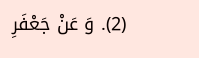(2). وَ عَنْ جَعْفَرِ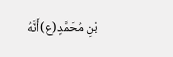بْنِ مُحَمَّدٍ(ع)أَنَّهُ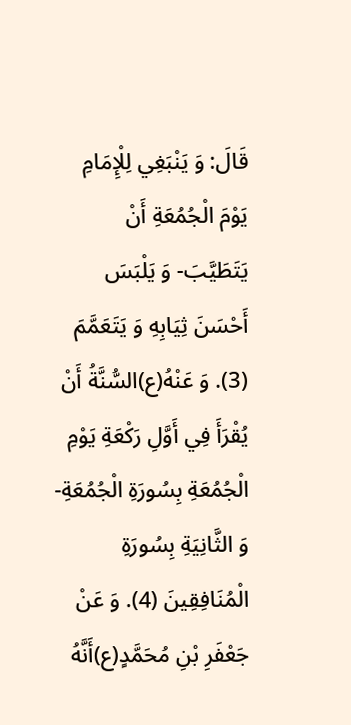قَالَ: وَ يَنْبَغِي لِلْإِمَامِ يَوْمَ الْجُمُعَةِ أَنْ يَتَطَيَّبَ- وَ يَلْبَسَ أَحْسَنَ ثِيَابِهِ وَ يَتَعَمَّمَ (3). وَ عَنْهُ(ع)السُّنَّةُ أَنْ يُقْرَأَ فِي أَوَّلِ رَكْعَةِ يَوْمِ الْجُمُعَةِ بِسُورَةِ الْجُمُعَةِ- وَ الثَّانِيَةِ بِسُورَةِ الْمُنَافِقِينَ (4). وَ عَنْ جَعْفَرِ بْنِ مُحَمَّدٍ(ع)أَنَّهُ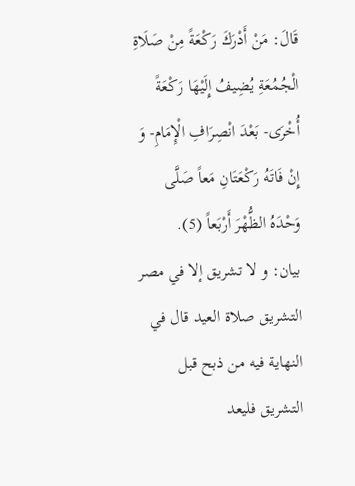قَالَ: مَنْ أَدْرَكَ رَكْعَةً مِنْ صَلَاةِ الْجُمُعَةِ يُضِيفُ إِلَيْهَا رَكْعَةً أُخْرَى- بَعْدَ انْصِرَافِ الْإِمَامِ- وَ إِنْ فَاتَهُ رَكْعَتَانِ مَعاً صَلَّى وَحْدَهُ الظُّهْرَ أَرْبَعاً (5).
بيان: و لا تشريق إلا في مصر التشريق صلاة العيد قال في النهاية فيه من ذبح قبل التشريق فليعد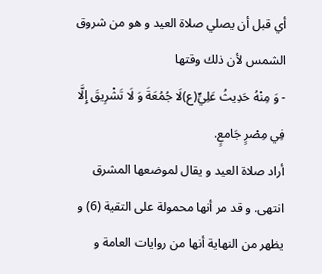أي قبل أن يصلي صلاة العيد و هو من شروق الشمس لأن ذلك وقتها
- وَ مِنْهُ حَدِيثُ عَلِيٍّ(ع)لَا جُمُعَةَ وَ لَا تَشْرِيقَ إِلَّا فِي مِصْرٍ جَامعٍ.
أراد صلاة العيد و يقال لموضعها المشرق انتهى. و قد مر أنها محمولة على التقية (6) و يظهر من النهاية أنها من روايات العامة و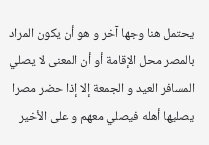يحتمل هنا وجها آخر و هو أن يكون المراد بالمصر محل الإقامة أو أن المعنى لا يصلي المسافر العيد و الجمعة إلا إذا حضر مصرا يصليها أهله فيصلي معهم و على الأخير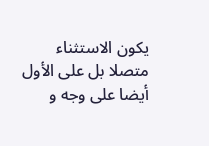يكون الاستثناء متصلا بل على الأول أيضا على وجه و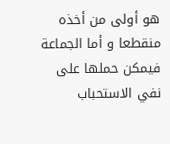هو أولى من أخذه منقطعا و أما الجماعة فيمكن حملها على نفي الاستحباب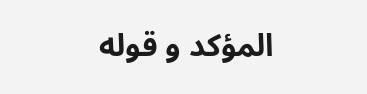المؤكد و قوله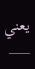يعني
___